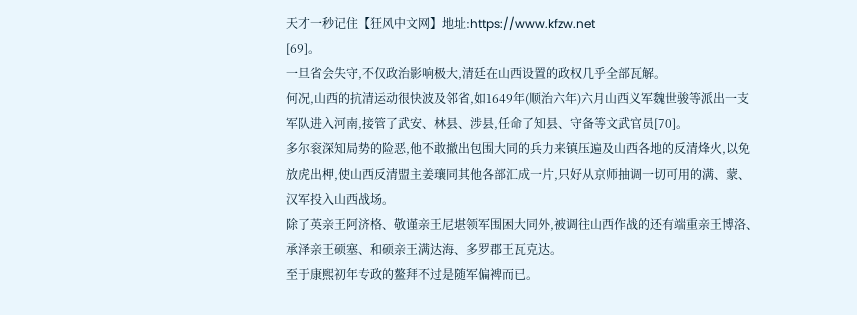天才一秒记住【狂风中文网】地址:https://www.kfzw.net
[69]。
一旦省会失守,不仅政治影响极大,清廷在山西设置的政权几乎全部瓦解。
何况,山西的抗清运动很快波及邻省,如1649年(顺治六年)六月山西义军魏世骏等派出一支军队进入河南,接管了武安、林县、涉县,任命了知县、守备等文武官员[70]。
多尔衮深知局势的险恶,他不敢撤出包围大同的兵力来镇压遍及山西各地的反清烽火,以免放虎出柙,使山西反清盟主姜瓖同其他各部汇成一片,只好从京师抽调一切可用的满、蒙、汉军投入山西战场。
除了英亲王阿济格、敬谨亲王尼堪领军围困大同外,被调往山西作战的还有端重亲王博洛、承泽亲王硕塞、和硕亲王满达海、多罗郡王瓦克达。
至于康熙初年专政的鳌拜不过是随军偏裨而已。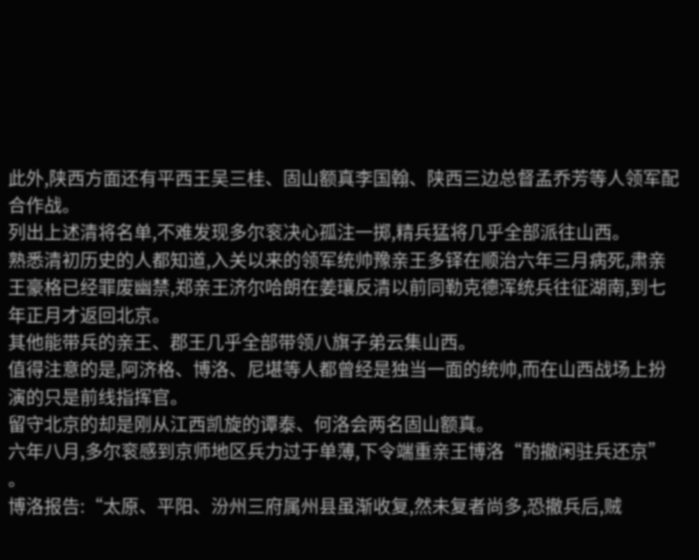此外,陕西方面还有平西王吴三桂、固山额真李国翰、陕西三边总督孟乔芳等人领军配合作战。
列出上述清将名单,不难发现多尔衮决心孤注一掷,精兵猛将几乎全部派往山西。
熟悉清初历史的人都知道,入关以来的领军统帅豫亲王多铎在顺治六年三月病死,肃亲王豪格已经罪废幽禁,郑亲王济尔哈朗在姜瓖反清以前同勒克德浑统兵往征湖南,到七年正月才返回北京。
其他能带兵的亲王、郡王几乎全部带领八旗子弟云集山西。
值得注意的是,阿济格、博洛、尼堪等人都曾经是独当一面的统帅,而在山西战场上扮演的只是前线指挥官。
留守北京的却是刚从江西凯旋的谭泰、何洛会两名固山额真。
六年八月,多尔衮感到京师地区兵力过于单薄,下令端重亲王博洛“酌撤闲驻兵还京”
。
博洛报告:“太原、平阳、汾州三府属州县虽渐收复,然未复者尚多,恐撤兵后,贼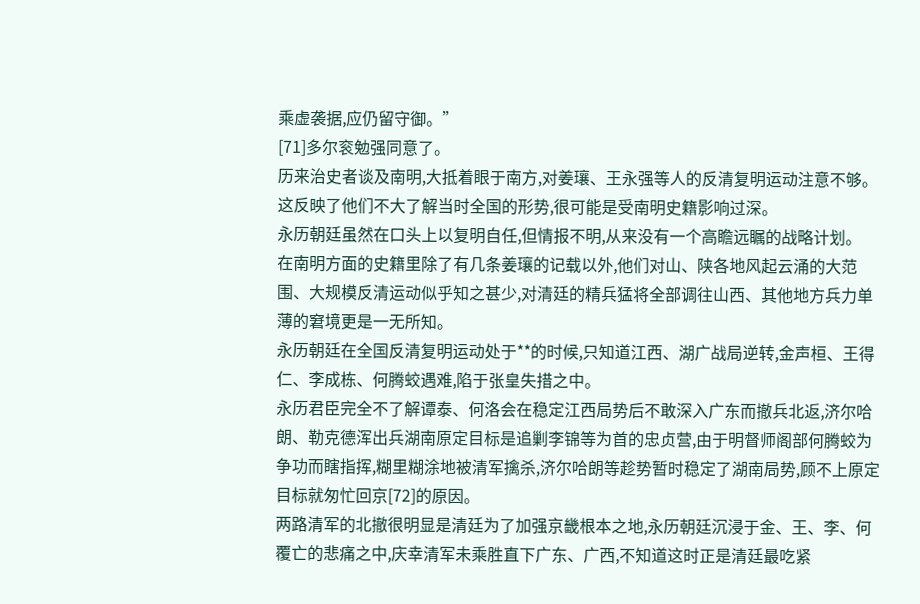乘虚袭据,应仍留守御。”
[71]多尔衮勉强同意了。
历来治史者谈及南明,大抵着眼于南方,对姜瓖、王永强等人的反清复明运动注意不够。
这反映了他们不大了解当时全国的形势,很可能是受南明史籍影响过深。
永历朝廷虽然在口头上以复明自任,但情报不明,从来没有一个高瞻远瞩的战略计划。
在南明方面的史籍里除了有几条姜瓖的记载以外,他们对山、陕各地风起云涌的大范围、大规模反清运动似乎知之甚少,对清廷的精兵猛将全部调往山西、其他地方兵力单薄的窘境更是一无所知。
永历朝廷在全国反清复明运动处于**的时候,只知道江西、湖广战局逆转,金声桓、王得仁、李成栋、何腾蛟遇难,陷于张皇失措之中。
永历君臣完全不了解谭泰、何洛会在稳定江西局势后不敢深入广东而撤兵北返,济尔哈朗、勒克德浑出兵湖南原定目标是追剿李锦等为首的忠贞营,由于明督师阁部何腾蛟为争功而瞎指挥,糊里糊涂地被清军擒杀,济尔哈朗等趁势暂时稳定了湖南局势,顾不上原定目标就匆忙回京[72]的原因。
两路清军的北撤很明显是清廷为了加强京畿根本之地,永历朝廷沉浸于金、王、李、何覆亡的悲痛之中,庆幸清军未乘胜直下广东、广西,不知道这时正是清廷最吃紧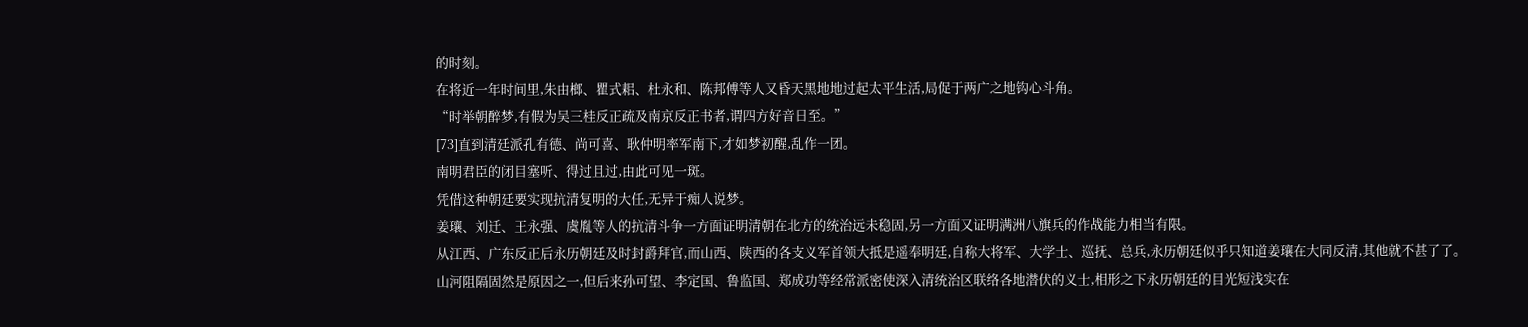的时刻。
在将近一年时间里,朱由榔、瞿式耜、杜永和、陈邦傅等人又昏天黑地地过起太平生活,局促于两广之地钩心斗角。
“时举朝醉梦,有假为吴三桂反正疏及南京反正书者,谓四方好音日至。”
[73]直到清廷派孔有德、尚可喜、耿仲明率军南下,才如梦初醒,乱作一团。
南明君臣的闭目塞听、得过且过,由此可见一斑。
凭借这种朝廷要实现抗清复明的大任,无异于痴人说梦。
姜瓖、刘迁、王永强、虞胤等人的抗清斗争一方面证明清朝在北方的统治远未稳固,另一方面又证明满洲八旗兵的作战能力相当有限。
从江西、广东反正后永历朝廷及时封爵拜官,而山西、陕西的各支义军首领大抵是遥奉明廷,自称大将军、大学士、巡抚、总兵,永历朝廷似乎只知道姜瓖在大同反清,其他就不甚了了。
山河阻隔固然是原因之一,但后来孙可望、李定国、鲁监国、郑成功等经常派密使深入清统治区联络各地潜伏的义士,相形之下永历朝廷的目光短浅实在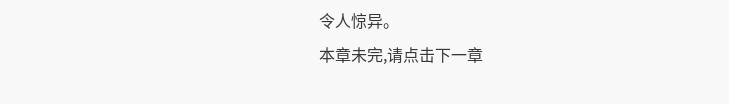令人惊异。
本章未完,请点击下一章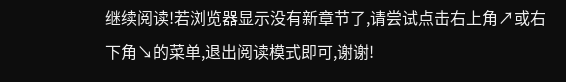继续阅读!若浏览器显示没有新章节了,请尝试点击右上角↗或右下角↘的菜单,退出阅读模式即可,谢谢!